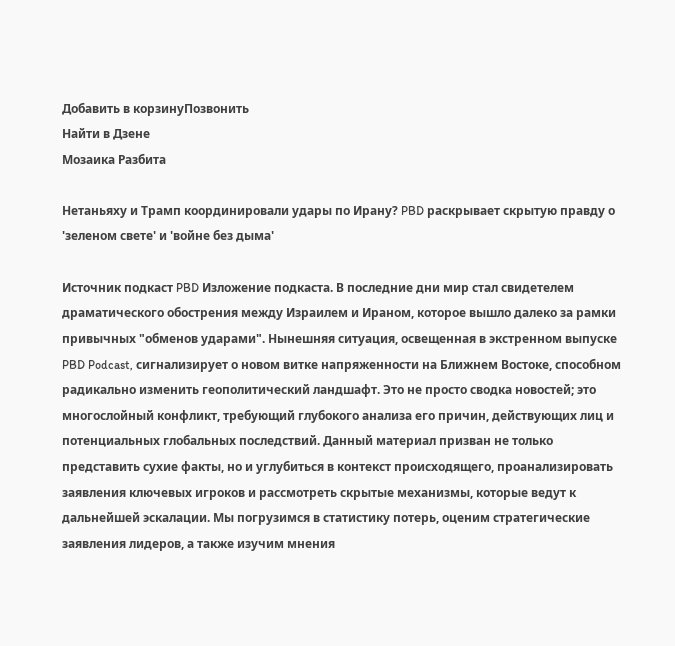Добавить в корзинуПозвонить
Найти в Дзене
Мозаика Разбита

Нетаньяху и Трамп координировали удары по Ирану? PBD раскрывает скрытую правду о 'зеленом свете' и 'войне без дыма'

Источник подкаст PBD Изложение подкаста. В последние дни мир стал свидетелем драматического обострения между Израилем и Ираном, которое вышло далеко за рамки привычных "обменов ударами". Нынешняя ситуация, освещенная в экстренном выпуске PBD Podcast, сигнализирует о новом витке напряженности на Ближнем Востоке, способном радикально изменить геополитический ландшафт. Это не просто сводка новостей; это многослойный конфликт, требующий глубокого анализа его причин, действующих лиц и потенциальных глобальных последствий. Данный материал призван не только представить сухие факты, но и углубиться в контекст происходящего, проанализировать заявления ключевых игроков и рассмотреть скрытые механизмы, которые ведут к дальнейшей эскалации. Мы погрузимся в статистику потерь, оценим стратегические заявления лидеров, а также изучим мнения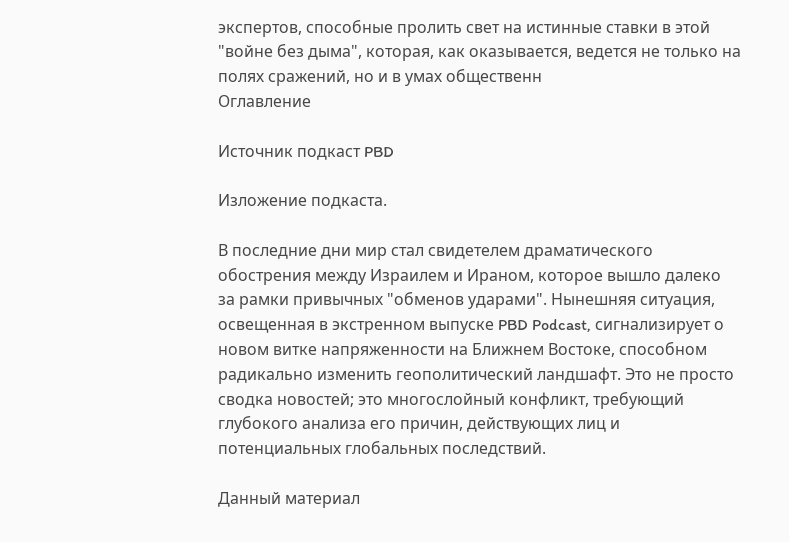экспертов, способные пролить свет на истинные ставки в этой "войне без дыма", которая, как оказывается, ведется не только на полях сражений, но и в умах общественн
Оглавление

Источник подкаст PBD

Изложение подкаста.

В последние дни мир стал свидетелем драматического обострения между Израилем и Ираном, которое вышло далеко за рамки привычных "обменов ударами". Нынешняя ситуация, освещенная в экстренном выпуске PBD Podcast, сигнализирует о новом витке напряженности на Ближнем Востоке, способном радикально изменить геополитический ландшафт. Это не просто сводка новостей; это многослойный конфликт, требующий глубокого анализа его причин, действующих лиц и потенциальных глобальных последствий.

Данный материал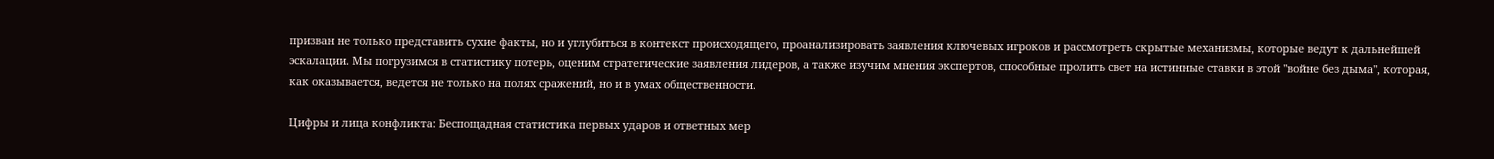призван не только представить сухие факты, но и углубиться в контекст происходящего, проанализировать заявления ключевых игроков и рассмотреть скрытые механизмы, которые ведут к дальнейшей эскалации. Мы погрузимся в статистику потерь, оценим стратегические заявления лидеров, а также изучим мнения экспертов, способные пролить свет на истинные ставки в этой "войне без дыма", которая, как оказывается, ведется не только на полях сражений, но и в умах общественности.

Цифры и лица конфликта: Беспощадная статистика первых ударов и ответных мер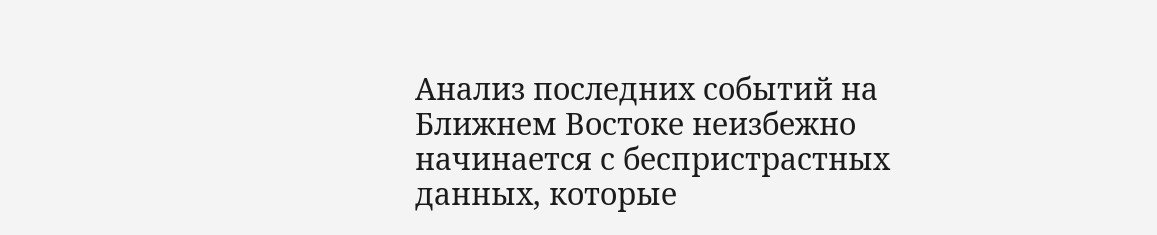Анализ последних событий на Ближнем Востоке неизбежно начинается с беспристрастных данных, которые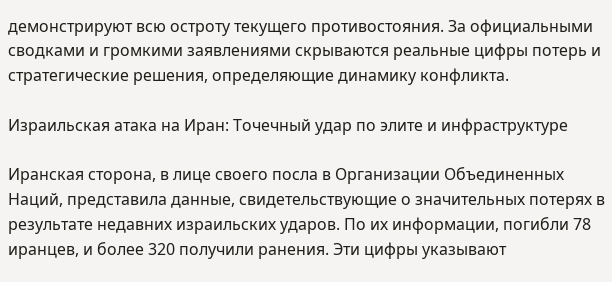демонстрируют всю остроту текущего противостояния. За официальными сводками и громкими заявлениями скрываются реальные цифры потерь и стратегические решения, определяющие динамику конфликта.

Израильская атака на Иран: Точечный удар по элите и инфраструктуре

Иранская сторона, в лице своего посла в Организации Объединенных Наций, представила данные, свидетельствующие о значительных потерях в результате недавних израильских ударов. По их информации, погибли 78 иранцев, и более 320 получили ранения. Эти цифры указывают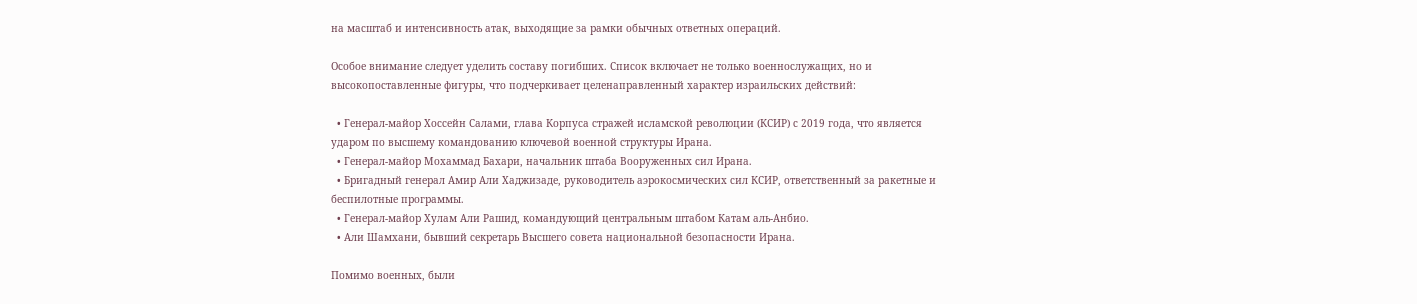на масштаб и интенсивность атак, выходящие за рамки обычных ответных операций.

Особое внимание следует уделить составу погибших. Список включает не только военнослужащих, но и высокопоставленные фигуры, что подчеркивает целенаправленный характер израильских действий:

  • Генерал-майор Хоссейн Салами, глава Корпуса стражей исламской революции (КСИР) с 2019 года, что является ударом по высшему командованию ключевой военной структуры Ирана.
  • Генерал-майор Мохаммад Бахари, начальник штаба Вооруженных сил Ирана.
  • Бригадный генерал Амир Али Хаджизаде, руководитель аэрокосмических сил КСИР, ответственный за ракетные и беспилотные программы.
  • Генерал-майор Хулам Али Рашид, командующий центральным штабом Катам аль-Анбио.
  • Али Шамхани, бывший секретарь Высшего совета национальной безопасности Ирана.

Помимо военных, были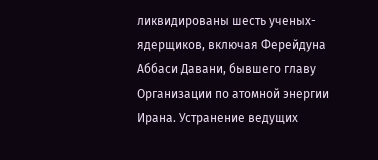ликвидированы шесть ученых-ядерщиков, включая Ферейдуна Аббаси Давани, бывшего главу Организации по атомной энергии Ирана. Устранение ведущих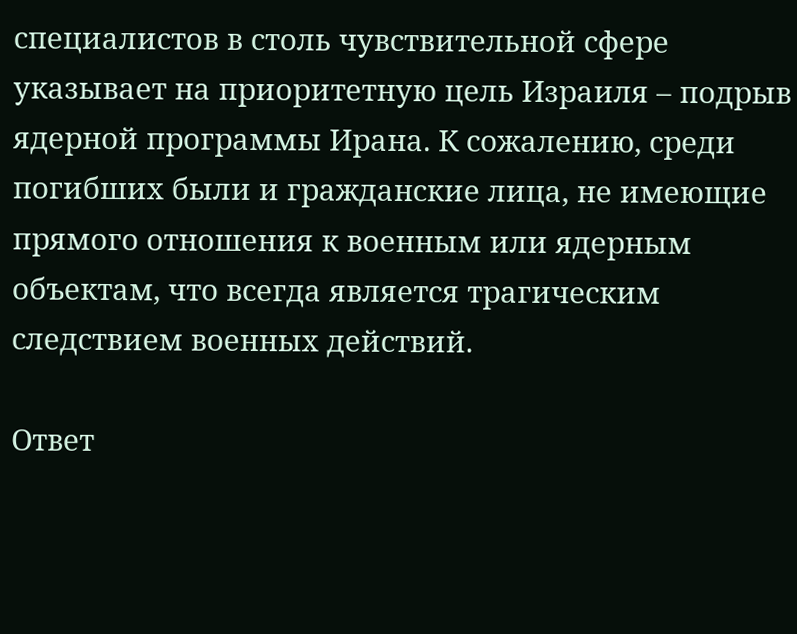специалистов в столь чувствительной сфере указывает на приоритетную цель Израиля – подрыв ядерной программы Ирана. К сожалению, среди погибших были и гражданские лица, не имеющие прямого отношения к военным или ядерным объектам, что всегда является трагическим следствием военных действий.

Ответ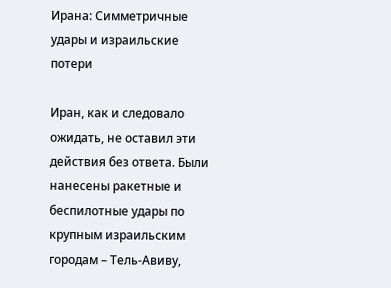Ирана: Симметричные удары и израильские потери

Иран, как и следовало ожидать, не оставил эти действия без ответа. Были нанесены ракетные и беспилотные удары по крупным израильским городам – Тель-Авиву,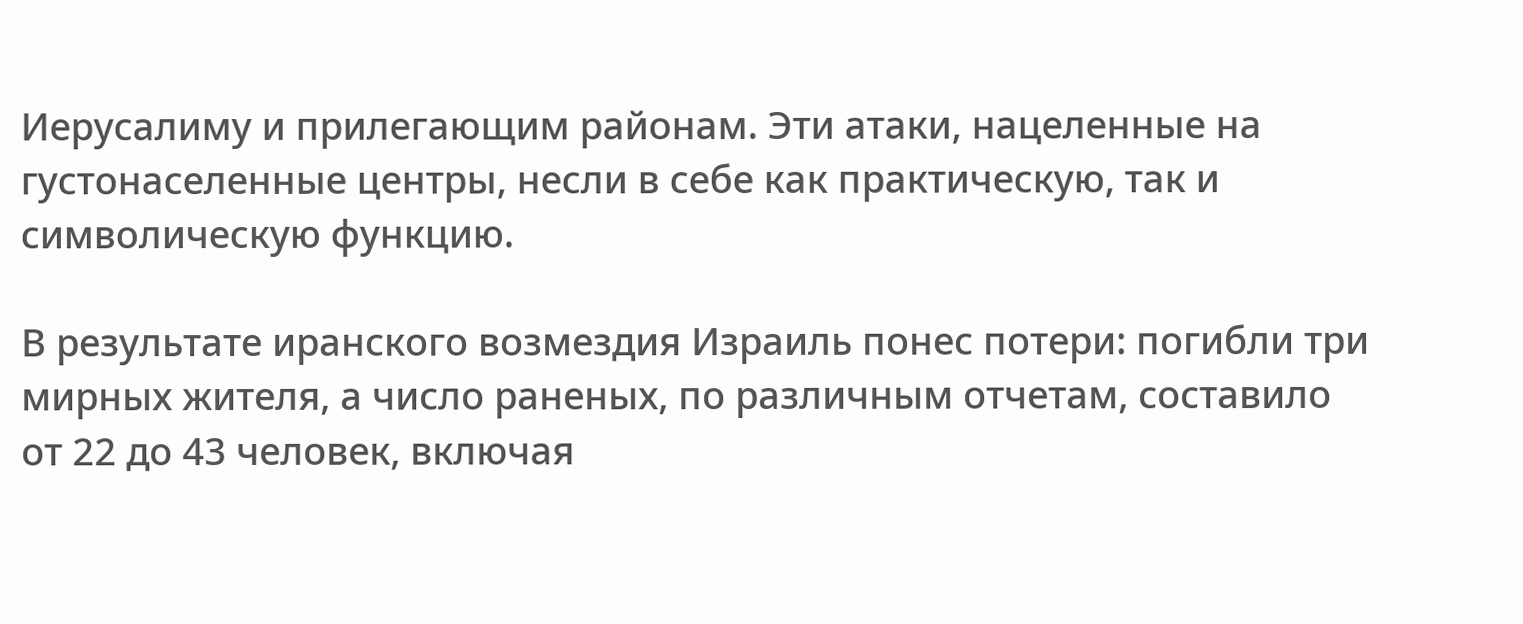Иерусалиму и прилегающим районам. Эти атаки, нацеленные на густонаселенные центры, несли в себе как практическую, так и символическую функцию.

В результате иранского возмездия Израиль понес потери: погибли три мирных жителя, а число раненых, по различным отчетам, составило от 22 до 43 человек, включая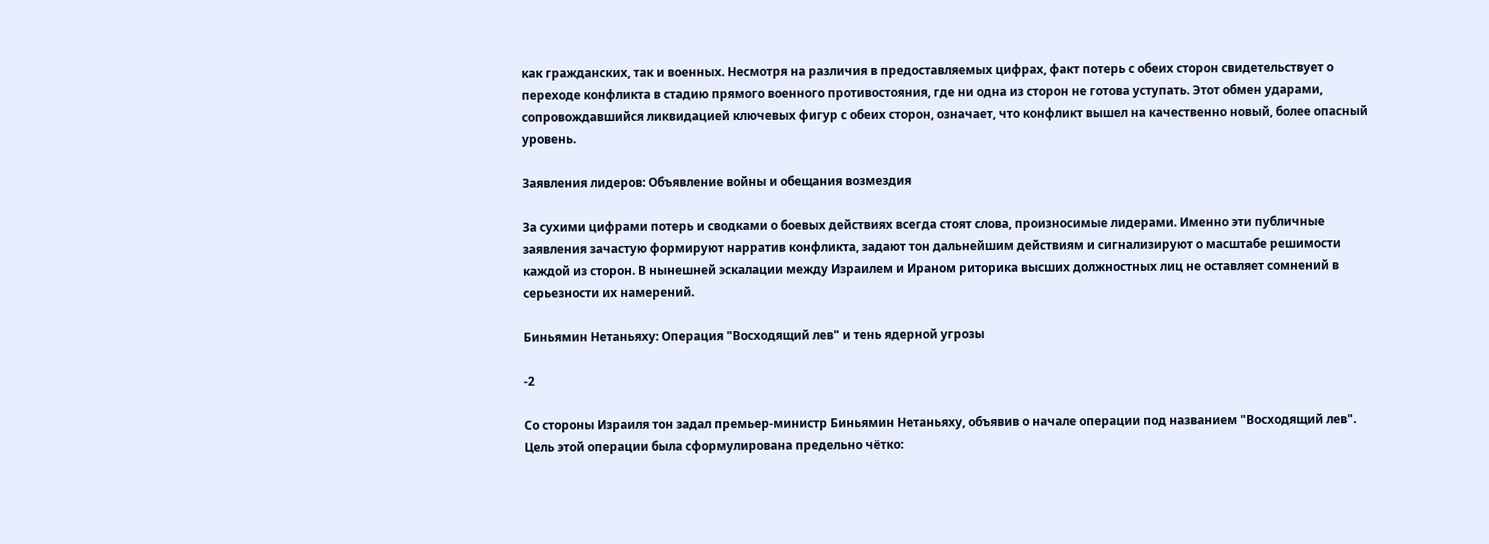как гражданских, так и военных. Несмотря на различия в предоставляемых цифрах, факт потерь с обеих сторон свидетельствует о переходе конфликта в стадию прямого военного противостояния, где ни одна из сторон не готова уступать. Этот обмен ударами, сопровождавшийся ликвидацией ключевых фигур с обеих сторон, означает, что конфликт вышел на качественно новый, более опасный уровень.

Заявления лидеров: Объявление войны и обещания возмездия

За сухими цифрами потерь и сводками о боевых действиях всегда стоят слова, произносимые лидерами. Именно эти публичные заявления зачастую формируют нарратив конфликта, задают тон дальнейшим действиям и сигнализируют о масштабе решимости каждой из сторон. В нынешней эскалации между Израилем и Ираном риторика высших должностных лиц не оставляет сомнений в серьезности их намерений.

Биньямин Нетаньяху: Операция "Восходящий лев" и тень ядерной угрозы

-2

Со стороны Израиля тон задал премьер-министр Биньямин Нетаньяху, объявив о начале операции под названием "Восходящий лев". Цель этой операции была сформулирована предельно чётко: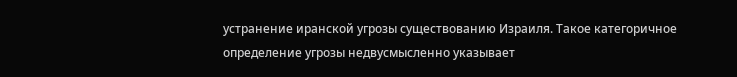устранение иранской угрозы существованию Израиля. Такое категоричное определение угрозы недвусмысленно указывает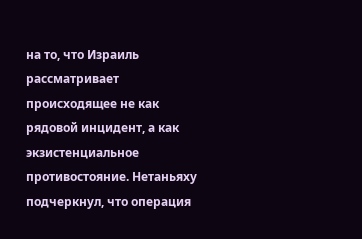на то, что Израиль рассматривает происходящее не как рядовой инцидент, а как экзистенциальное противостояние. Нетаньяху подчеркнул, что операция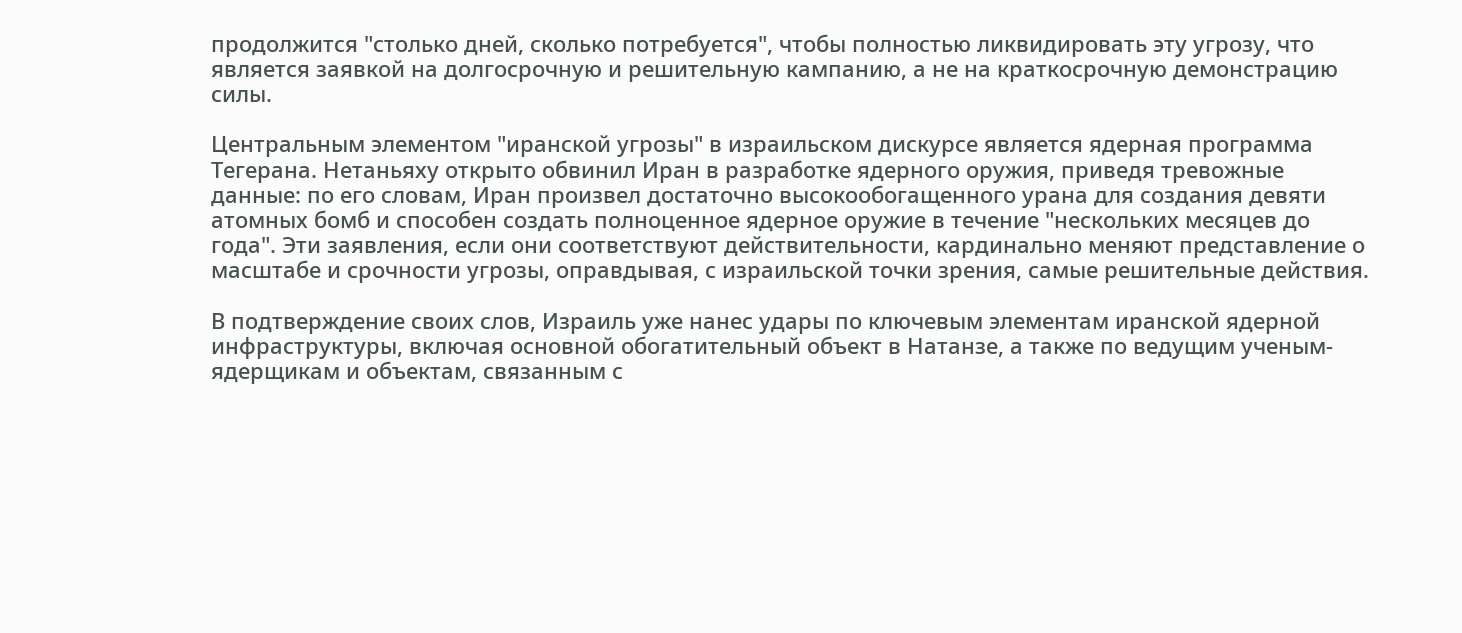продолжится "столько дней, сколько потребуется", чтобы полностью ликвидировать эту угрозу, что является заявкой на долгосрочную и решительную кампанию, а не на краткосрочную демонстрацию силы.

Центральным элементом "иранской угрозы" в израильском дискурсе является ядерная программа Тегерана. Нетаньяху открыто обвинил Иран в разработке ядерного оружия, приведя тревожные данные: по его словам, Иран произвел достаточно высокообогащенного урана для создания девяти атомных бомб и способен создать полноценное ядерное оружие в течение "нескольких месяцев до года". Эти заявления, если они соответствуют действительности, кардинально меняют представление о масштабе и срочности угрозы, оправдывая, с израильской точки зрения, самые решительные действия.

В подтверждение своих слов, Израиль уже нанес удары по ключевым элементам иранской ядерной инфраструктуры, включая основной обогатительный объект в Натанзе, а также по ведущим ученым-ядерщикам и объектам, связанным с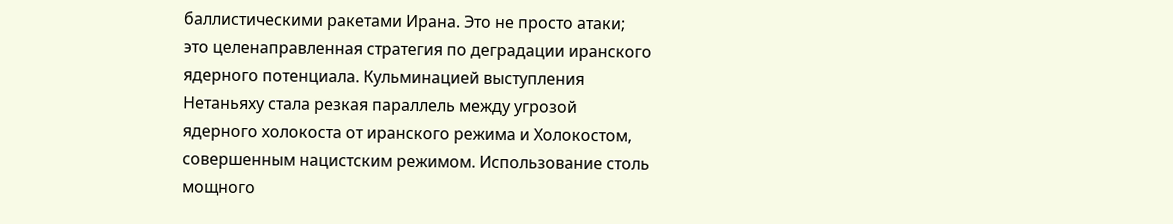баллистическими ракетами Ирана. Это не просто атаки; это целенаправленная стратегия по деградации иранского ядерного потенциала. Кульминацией выступления Нетаньяху стала резкая параллель между угрозой ядерного холокоста от иранского режима и Холокостом, совершенным нацистским режимом. Использование столь мощного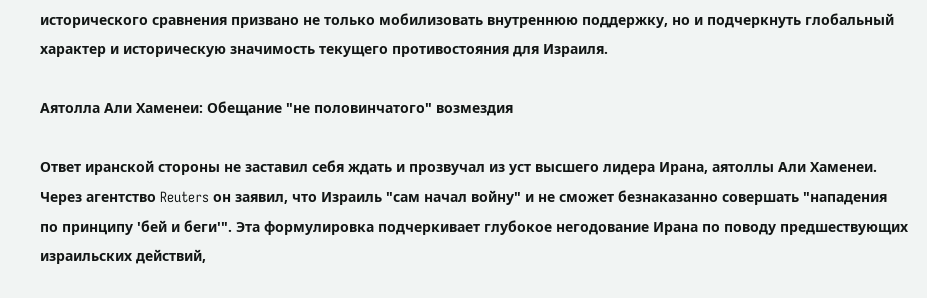исторического сравнения призвано не только мобилизовать внутреннюю поддержку, но и подчеркнуть глобальный характер и историческую значимость текущего противостояния для Израиля.

Аятолла Али Хаменеи: Обещание "не половинчатого" возмездия

Ответ иранской стороны не заставил себя ждать и прозвучал из уст высшего лидера Ирана, аятоллы Али Хаменеи. Через агентство Reuters он заявил, что Израиль "сам начал войну" и не сможет безнаказанно совершать "нападения по принципу 'бей и беги'". Эта формулировка подчеркивает глубокое негодование Ирана по поводу предшествующих израильских действий,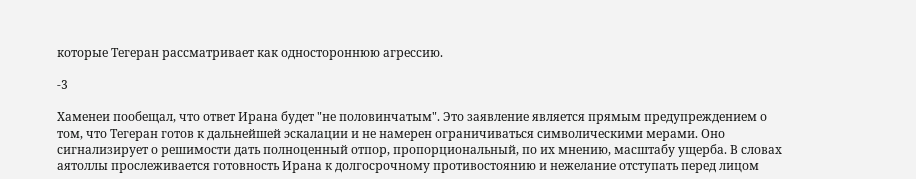которые Тегеран рассматривает как одностороннюю агрессию.

-3

Хаменеи пообещал, что ответ Ирана будет "не половинчатым". Это заявление является прямым предупреждением о том, что Тегеран готов к дальнейшей эскалации и не намерен ограничиваться символическими мерами. Оно сигнализирует о решимости дать полноценный отпор, пропорциональный, по их мнению, масштабу ущерба. В словах аятоллы прослеживается готовность Ирана к долгосрочному противостоянию и нежелание отступать перед лицом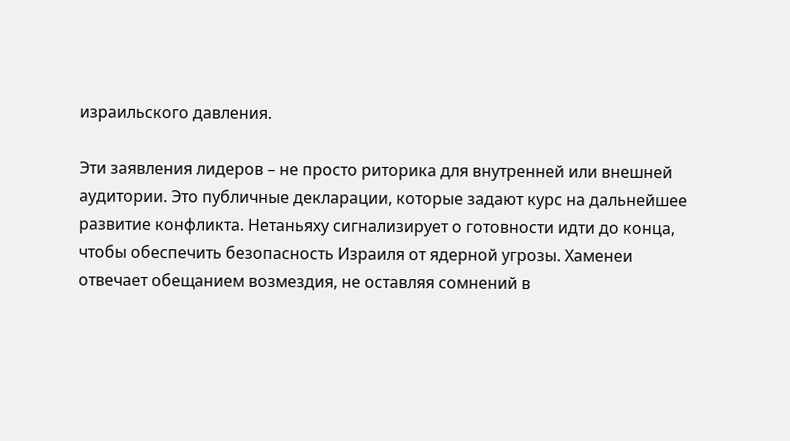израильского давления.

Эти заявления лидеров – не просто риторика для внутренней или внешней аудитории. Это публичные декларации, которые задают курс на дальнейшее развитие конфликта. Нетаньяху сигнализирует о готовности идти до конца, чтобы обеспечить безопасность Израиля от ядерной угрозы. Хаменеи отвечает обещанием возмездия, не оставляя сомнений в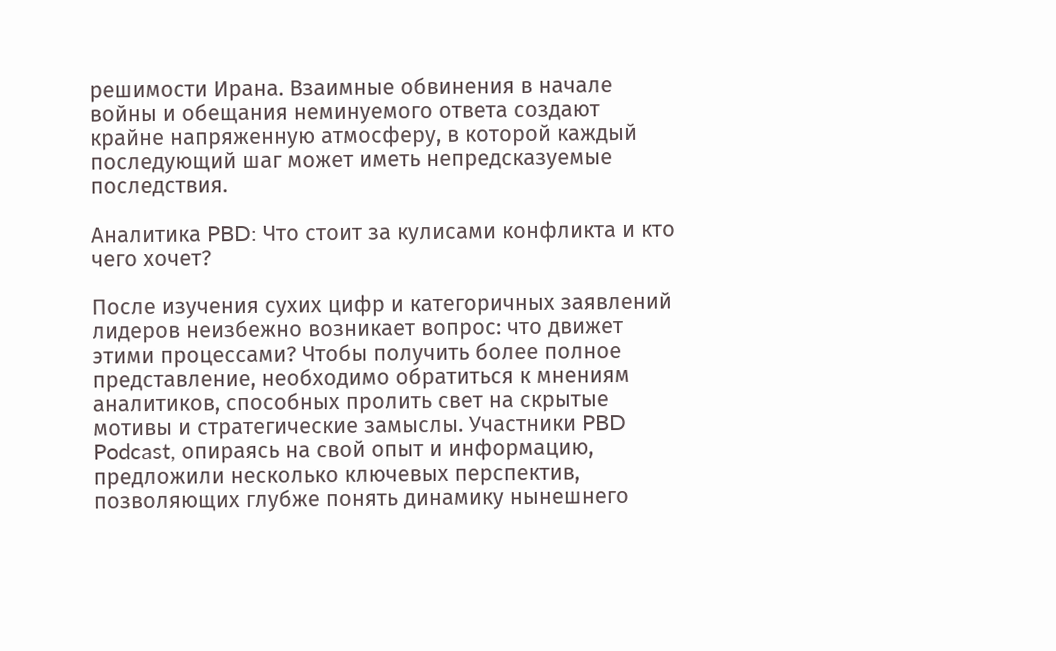решимости Ирана. Взаимные обвинения в начале войны и обещания неминуемого ответа создают крайне напряженную атмосферу, в которой каждый последующий шаг может иметь непредсказуемые последствия.

Аналитика PBD: Что стоит за кулисами конфликта и кто чего хочет?

После изучения сухих цифр и категоричных заявлений лидеров неизбежно возникает вопрос: что движет этими процессами? Чтобы получить более полное представление, необходимо обратиться к мнениям аналитиков, способных пролить свет на скрытые мотивы и стратегические замыслы. Участники PBD Podcast, опираясь на свой опыт и информацию, предложили несколько ключевых перспектив, позволяющих глубже понять динамику нынешнего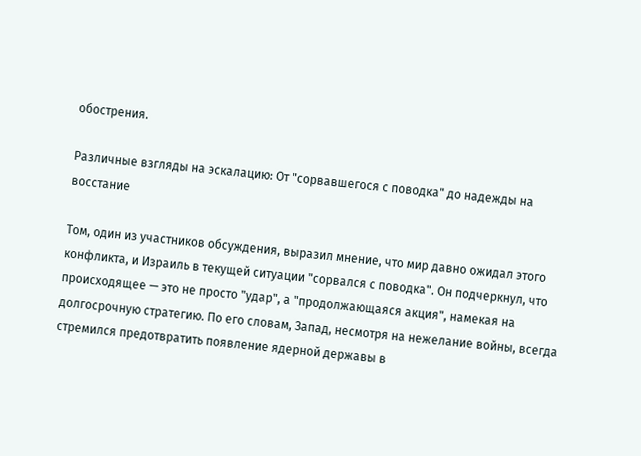обострения.

Различные взгляды на эскалацию: От "сорвавшегося с поводка" до надежды на восстание

Том, один из участников обсуждения, выразил мнение, что мир давно ожидал этого конфликта, и Израиль в текущей ситуации "сорвался с поводка". Он подчеркнул, что происходящее — это не просто "удар", а "продолжающаяся акция", намекая на долгосрочную стратегию. По его словам, Запад, несмотря на нежелание войны, всегда стремился предотвратить появление ядерной державы в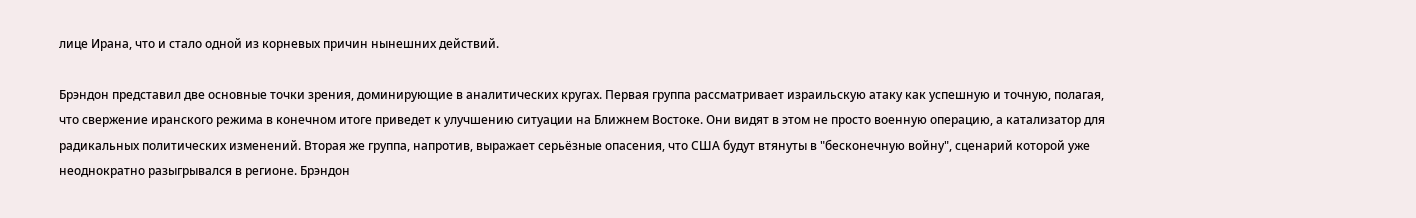лице Ирана, что и стало одной из корневых причин нынешних действий.

Брэндон представил две основные точки зрения, доминирующие в аналитических кругах. Первая группа рассматривает израильскую атаку как успешную и точную, полагая, что свержение иранского режима в конечном итоге приведет к улучшению ситуации на Ближнем Востоке. Они видят в этом не просто военную операцию, а катализатор для радикальных политических изменений. Вторая же группа, напротив, выражает серьёзные опасения, что США будут втянуты в "бесконечную войну", сценарий которой уже неоднократно разыгрывался в регионе. Брэндон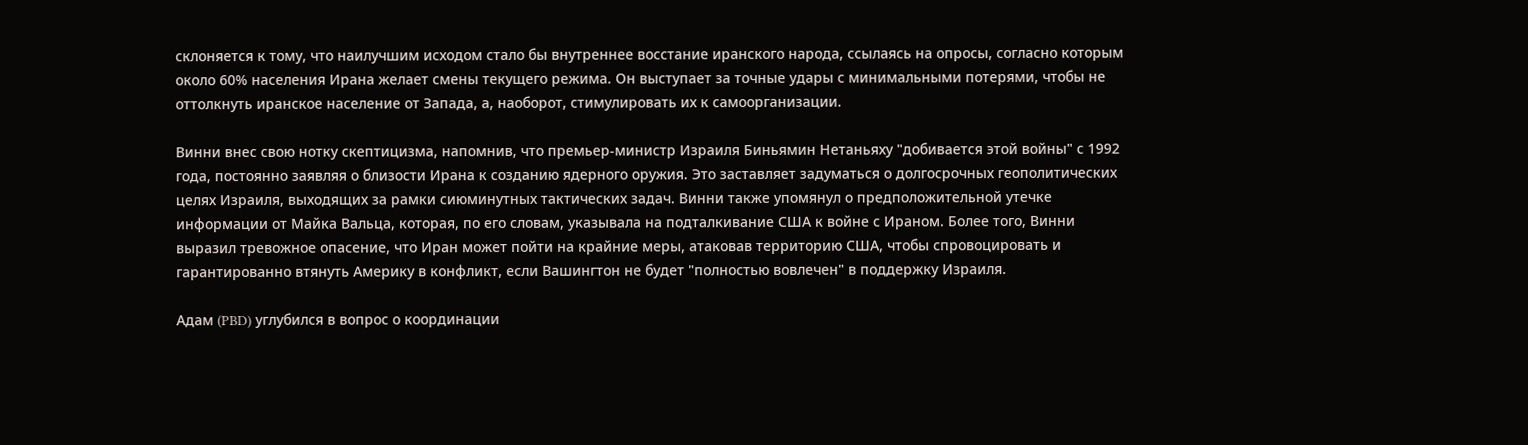склоняется к тому, что наилучшим исходом стало бы внутреннее восстание иранского народа, ссылаясь на опросы, согласно которым около 60% населения Ирана желает смены текущего режима. Он выступает за точные удары с минимальными потерями, чтобы не оттолкнуть иранское население от Запада, а, наоборот, стимулировать их к самоорганизации.

Винни внес свою нотку скептицизма, напомнив, что премьер-министр Израиля Биньямин Нетаньяху "добивается этой войны" с 1992 года, постоянно заявляя о близости Ирана к созданию ядерного оружия. Это заставляет задуматься о долгосрочных геополитических целях Израиля, выходящих за рамки сиюминутных тактических задач. Винни также упомянул о предположительной утечке информации от Майка Вальца, которая, по его словам, указывала на подталкивание США к войне с Ираном. Более того, Винни выразил тревожное опасение, что Иран может пойти на крайние меры, атаковав территорию США, чтобы спровоцировать и гарантированно втянуть Америку в конфликт, если Вашингтон не будет "полностью вовлечен" в поддержку Израиля.

Адам (PBD) углубился в вопрос о координации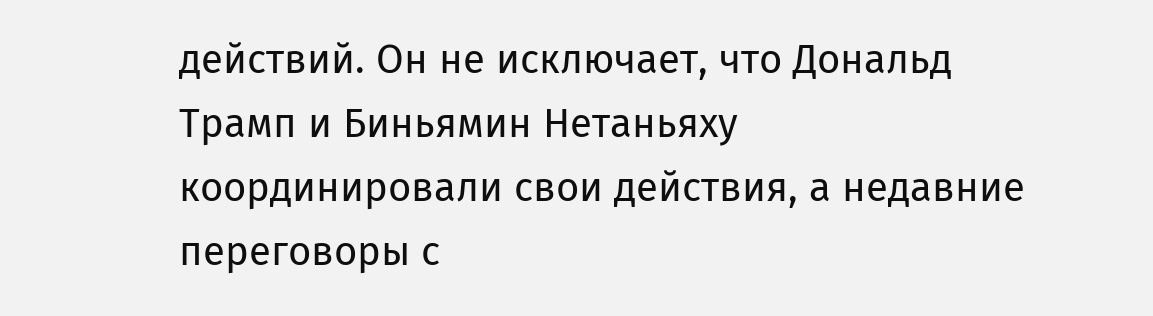действий. Он не исключает, что Дональд Трамп и Биньямин Нетаньяху координировали свои действия, а недавние переговоры с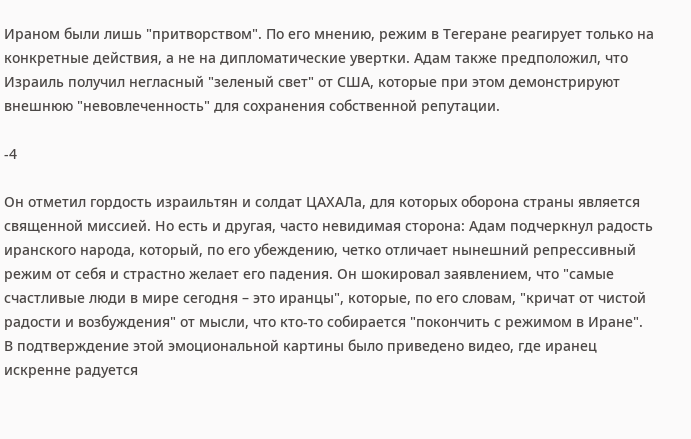Ираном были лишь "притворством". По его мнению, режим в Тегеране реагирует только на конкретные действия, а не на дипломатические увертки. Адам также предположил, что Израиль получил негласный "зеленый свет" от США, которые при этом демонстрируют внешнюю "невовлеченность" для сохранения собственной репутации.

-4

Он отметил гордость израильтян и солдат ЦАХАЛа, для которых оборона страны является священной миссией. Но есть и другая, часто невидимая сторона: Адам подчеркнул радость иранского народа, который, по его убеждению, четко отличает нынешний репрессивный режим от себя и страстно желает его падения. Он шокировал заявлением, что "самые счастливые люди в мире сегодня – это иранцы", которые, по его словам, "кричат от чистой радости и возбуждения" от мысли, что кто-то собирается "покончить с режимом в Иране". В подтверждение этой эмоциональной картины было приведено видео, где иранец искренне радуется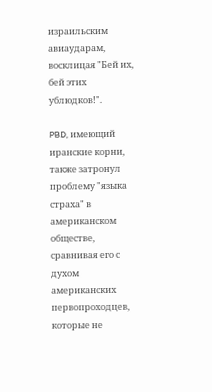израильским авиаударам, восклицая "Бей их, бей этих ублюдков!".

PBD, имеющий иранские корни, также затронул проблему "языка страха" в американском обществе, сравнивая его с духом американских первопроходцев, которые не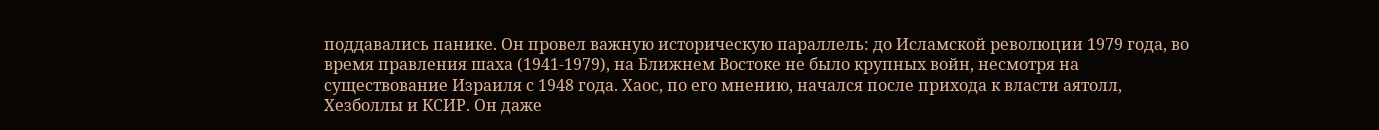поддавались панике. Он провел важную историческую параллель: до Исламской революции 1979 года, во время правления шаха (1941-1979), на Ближнем Востоке не было крупных войн, несмотря на существование Израиля с 1948 года. Хаос, по его мнению, начался после прихода к власти аятолл, Хезболлы и КСИР. Он даже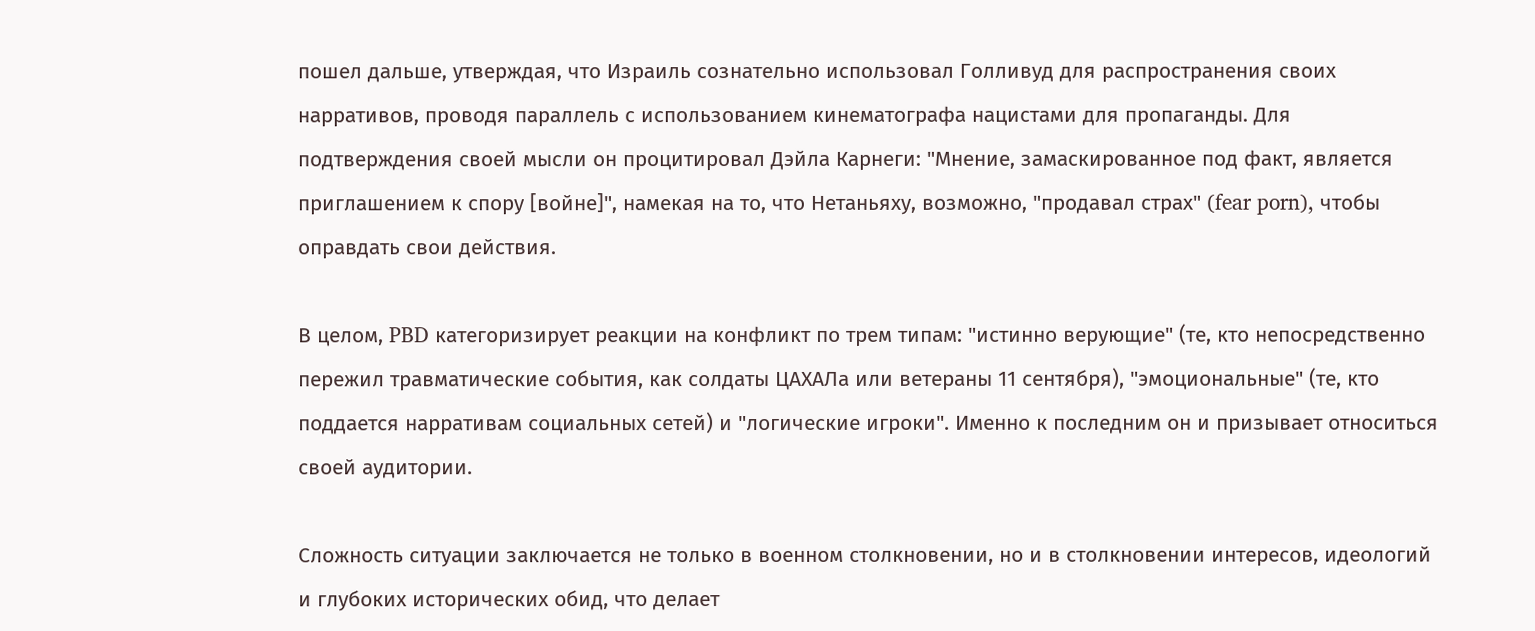пошел дальше, утверждая, что Израиль сознательно использовал Голливуд для распространения своих нарративов, проводя параллель с использованием кинематографа нацистами для пропаганды. Для подтверждения своей мысли он процитировал Дэйла Карнеги: "Мнение, замаскированное под факт, является приглашением к спору [войне]", намекая на то, что Нетаньяху, возможно, "продавал страх" (fear porn), чтобы оправдать свои действия.

В целом, PBD категоризирует реакции на конфликт по трем типам: "истинно верующие" (те, кто непосредственно пережил травматические события, как солдаты ЦАХАЛа или ветераны 11 сентября), "эмоциональные" (те, кто поддается нарративам социальных сетей) и "логические игроки". Именно к последним он и призывает относиться своей аудитории.

Сложность ситуации заключается не только в военном столкновении, но и в столкновении интересов, идеологий и глубоких исторических обид, что делает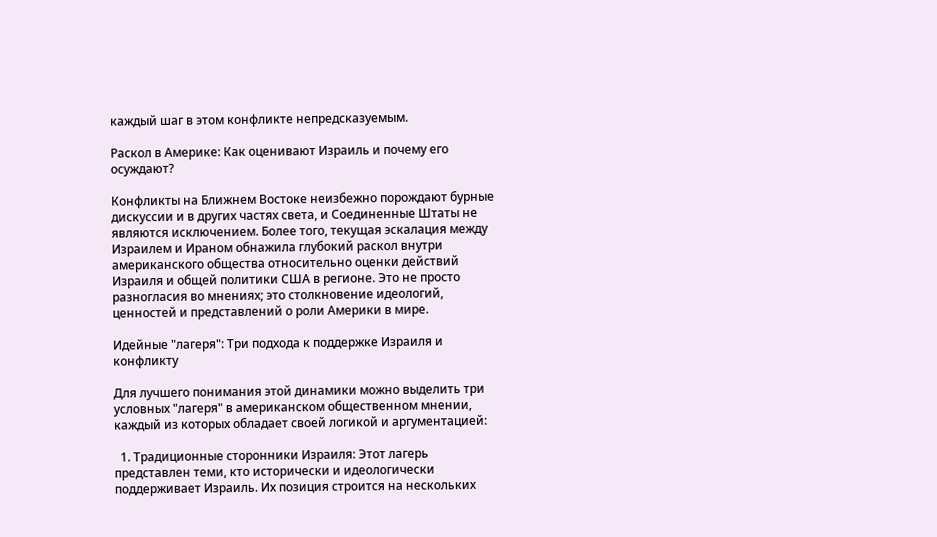каждый шаг в этом конфликте непредсказуемым.

Раскол в Америке: Как оценивают Израиль и почему его осуждают?

Конфликты на Ближнем Востоке неизбежно порождают бурные дискуссии и в других частях света, и Соединенные Штаты не являются исключением. Более того, текущая эскалация между Израилем и Ираном обнажила глубокий раскол внутри американского общества относительно оценки действий Израиля и общей политики США в регионе. Это не просто разногласия во мнениях; это столкновение идеологий, ценностей и представлений о роли Америки в мире.

Идейные "лагеря": Три подхода к поддержке Израиля и конфликту

Для лучшего понимания этой динамики можно выделить три условных "лагеря" в американском общественном мнении, каждый из которых обладает своей логикой и аргументацией:

  1. Традиционные сторонники Израиля: Этот лагерь представлен теми, кто исторически и идеологически поддерживает Израиль. Их позиция строится на нескольких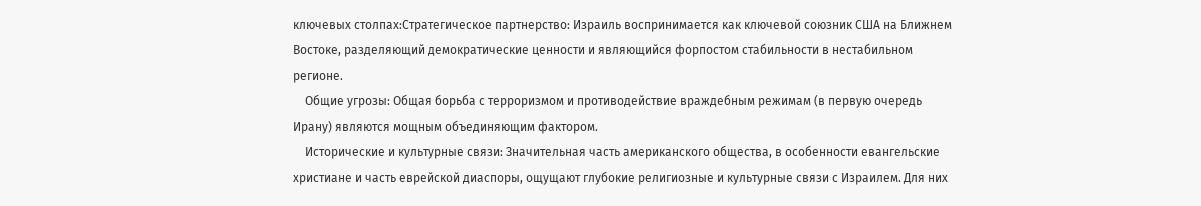ключевых столпах:Стратегическое партнерство: Израиль воспринимается как ключевой союзник США на Ближнем Востоке, разделяющий демократические ценности и являющийся форпостом стабильности в нестабильном регионе.
    Общие угрозы: Общая борьба с терроризмом и противодействие враждебным режимам (в первую очередь Ирану) являются мощным объединяющим фактором.
    Исторические и культурные связи: Значительная часть американского общества, в особенности евангельские христиане и часть еврейской диаспоры, ощущают глубокие религиозные и культурные связи с Израилем. Для них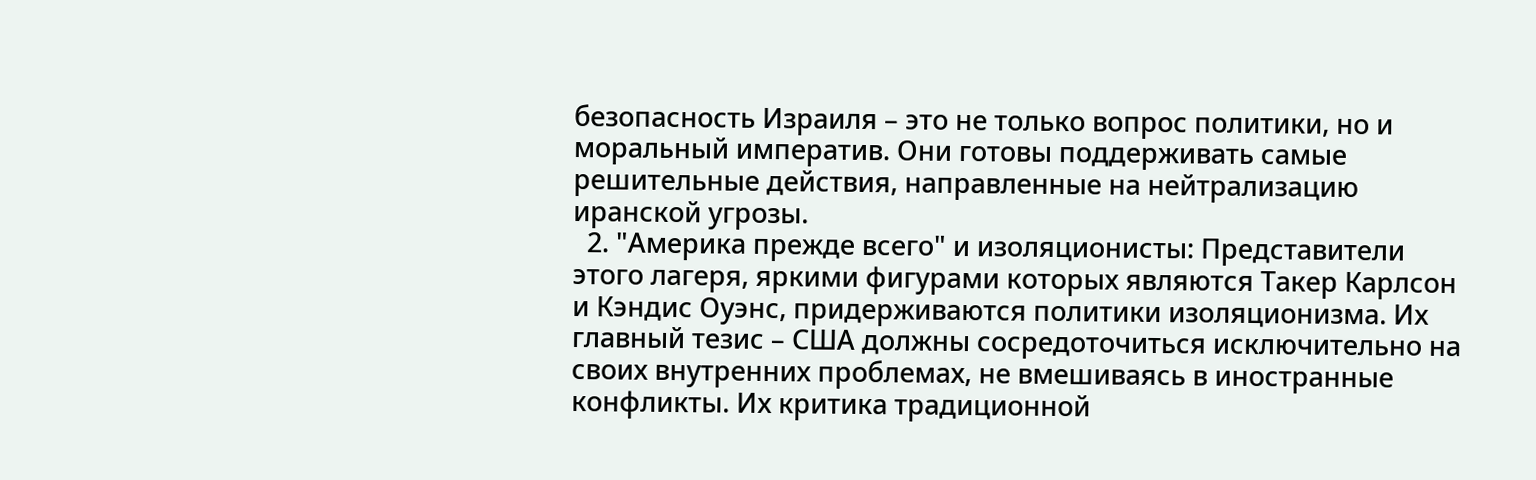безопасность Израиля – это не только вопрос политики, но и моральный императив. Они готовы поддерживать самые решительные действия, направленные на нейтрализацию иранской угрозы.
  2. "Америка прежде всего" и изоляционисты: Представители этого лагеря, яркими фигурами которых являются Такер Карлсон и Кэндис Оуэнс, придерживаются политики изоляционизма. Их главный тезис – США должны сосредоточиться исключительно на своих внутренних проблемах, не вмешиваясь в иностранные конфликты. Их критика традиционной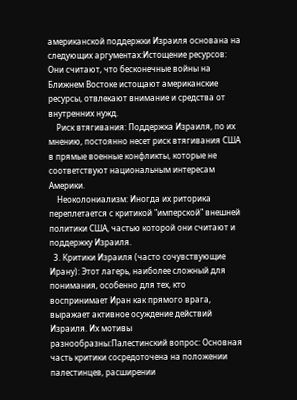американской поддержки Израиля основана на следующих аргументах:Истощение ресурсов: Они считают, что бесконечные войны на Ближнем Востоке истощают американские ресурсы, отвлекают внимание и средства от внутренних нужд.
    Риск втягивания: Поддержка Израиля, по их мнению, постоянно несет риск втягивания США в прямые военные конфликты, которые не соответствуют национальным интересам Америки.
    Неоколониализм: Иногда их риторика переплетается с критикой "имперской" внешней политики США, частью которой они считают и поддержку Израиля.
  3. Критики Израиля (часто сочувствующие Ирану): Этот лагерь, наиболее сложный для понимания, особенно для тех, кто воспринимает Иран как прямого врага, выражает активное осуждение действий Израиля. Их мотивы разнообразны:Палестинский вопрос: Основная часть критики сосредоточена на положении палестинцев, расширении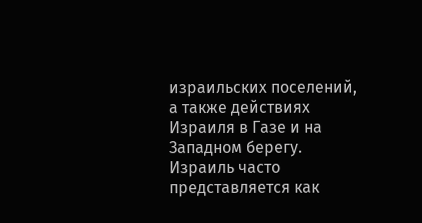израильских поселений, а также действиях Израиля в Газе и на Западном берегу. Израиль часто представляется как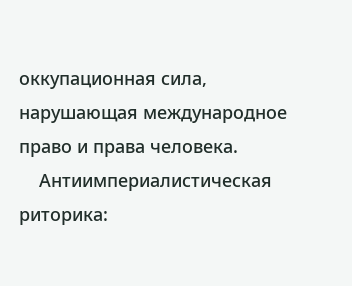оккупационная сила, нарушающая международное право и права человека.
    Антиимпериалистическая риторика: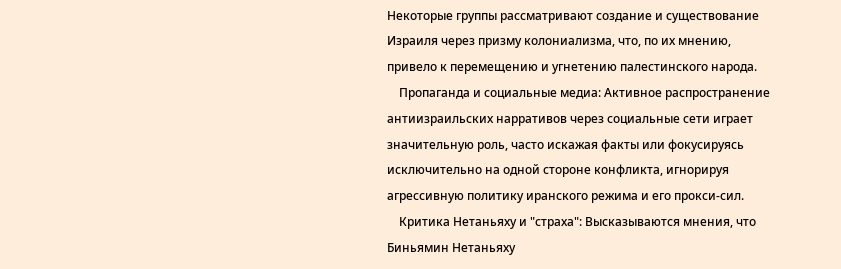Некоторые группы рассматривают создание и существование Израиля через призму колониализма, что, по их мнению, привело к перемещению и угнетению палестинского народа.
    Пропаганда и социальные медиа: Активное распространение антиизраильских нарративов через социальные сети играет значительную роль, часто искажая факты или фокусируясь исключительно на одной стороне конфликта, игнорируя агрессивную политику иранского режима и его прокси-сил.
    Критика Нетаньяху и "страха": Высказываются мнения, что Биньямин Нетаньяху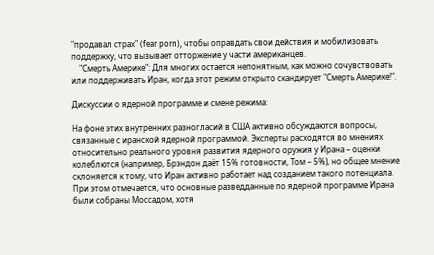"продавал страх" (fear porn), чтобы оправдать свои действия и мобилизовать поддержку, что вызывает отторжение у части американцев.
    "Смерть Америке": Для многих остается непонятным, как можно сочувствовать или поддерживать Иран, когда этот режим открыто скандирует "Смерть Америке!".

Дискуссии о ядерной программе и смене режима:

На фоне этих внутренних разногласий в США активно обсуждаются вопросы, связанные с иранской ядерной программой. Эксперты расходятся во мнениях относительно реального уровня развития ядерного оружия у Ирана – оценки колеблются (например, Брэндон даёт 15% готовности, Том – 5%), но общее мнение склоняется к тому, что Иран активно работает над созданием такого потенциала. При этом отмечается, что основные разведданные по ядерной программе Ирана были собраны Моссадом, хотя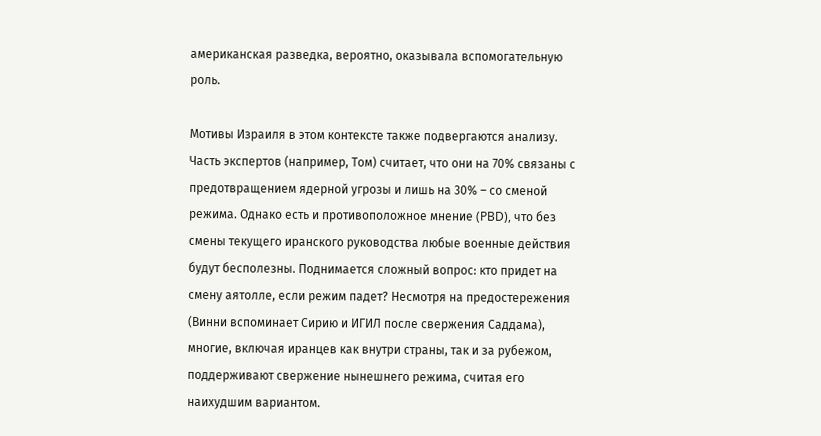американская разведка, вероятно, оказывала вспомогательную роль.

Мотивы Израиля в этом контексте также подвергаются анализу. Часть экспертов (например, Том) считает, что они на 70% связаны с предотвращением ядерной угрозы и лишь на 30% – со сменой режима. Однако есть и противоположное мнение (PBD), что без смены текущего иранского руководства любые военные действия будут бесполезны. Поднимается сложный вопрос: кто придет на смену аятолле, если режим падет? Несмотря на предостережения (Винни вспоминает Сирию и ИГИЛ после свержения Саддама), многие, включая иранцев как внутри страны, так и за рубежом, поддерживают свержение нынешнего режима, считая его наихудшим вариантом.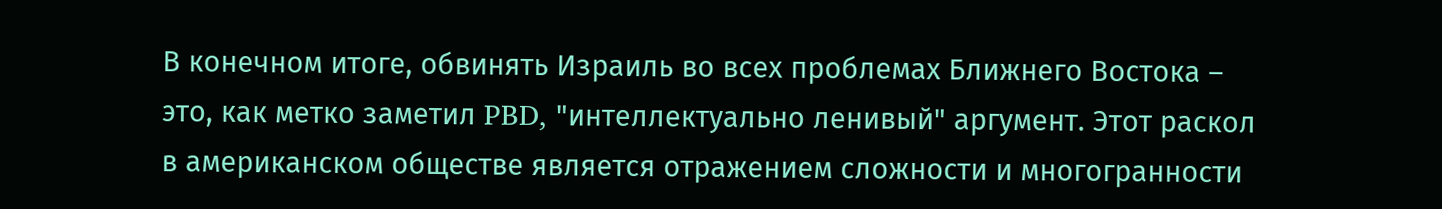В конечном итоге, обвинять Израиль во всех проблемах Ближнего Востока – это, как метко заметил PBD, "интеллектуально ленивый" аргумент. Этот раскол в американском обществе является отражением сложности и многогранности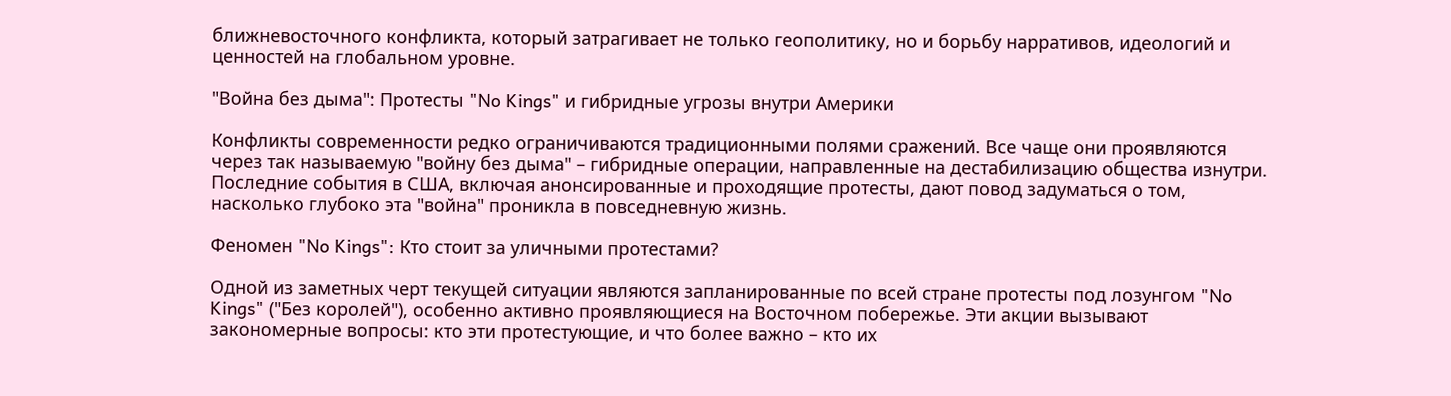ближневосточного конфликта, который затрагивает не только геополитику, но и борьбу нарративов, идеологий и ценностей на глобальном уровне.

"Война без дыма": Протесты "No Kings" и гибридные угрозы внутри Америки

Конфликты современности редко ограничиваются традиционными полями сражений. Все чаще они проявляются через так называемую "войну без дыма" – гибридные операции, направленные на дестабилизацию общества изнутри. Последние события в США, включая анонсированные и проходящие протесты, дают повод задуматься о том, насколько глубоко эта "война" проникла в повседневную жизнь.

Феномен "No Kings": Кто стоит за уличными протестами?

Одной из заметных черт текущей ситуации являются запланированные по всей стране протесты под лозунгом "No Kings" ("Без королей"), особенно активно проявляющиеся на Восточном побережье. Эти акции вызывают закономерные вопросы: кто эти протестующие, и что более важно – кто их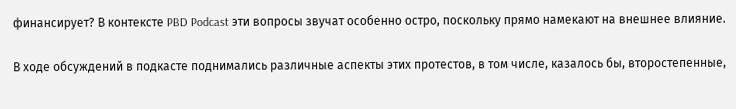финансирует? В контексте PBD Podcast эти вопросы звучат особенно остро, поскольку прямо намекают на внешнее влияние.

В ходе обсуждений в подкасте поднимались различные аспекты этих протестов, в том числе, казалось бы, второстепенные,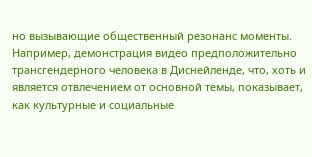но вызывающие общественный резонанс моменты. Например, демонстрация видео предположительно трансгендерного человека в Диснейленде, что, хоть и является отвлечением от основной темы, показывает, как культурные и социальные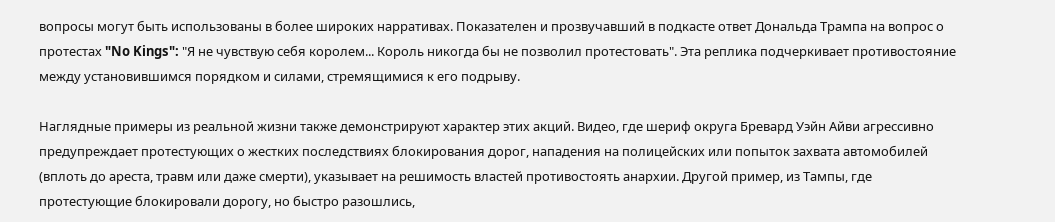вопросы могут быть использованы в более широких нарративах. Показателен и прозвучавший в подкасте ответ Дональда Трампа на вопрос о протестах "No Kings": "Я не чувствую себя королем... Король никогда бы не позволил протестовать". Эта реплика подчеркивает противостояние между установившимся порядком и силами, стремящимися к его подрыву.

Наглядные примеры из реальной жизни также демонстрируют характер этих акций. Видео, где шериф округа Бревард Уэйн Айви агрессивно предупреждает протестующих о жестких последствиях блокирования дорог, нападения на полицейских или попыток захвата автомобилей (вплоть до ареста, травм или даже смерти), указывает на решимость властей противостоять анархии. Другой пример, из Тампы, где протестующие блокировали дорогу, но быстро разошлись,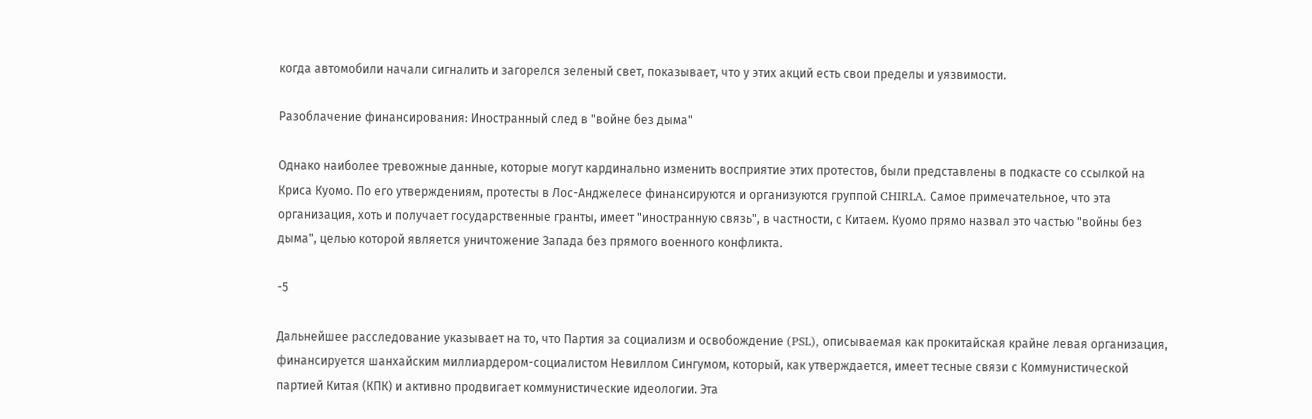когда автомобили начали сигналить и загорелся зеленый свет, показывает, что у этих акций есть свои пределы и уязвимости.

Разоблачение финансирования: Иностранный след в "войне без дыма"

Однако наиболее тревожные данные, которые могут кардинально изменить восприятие этих протестов, были представлены в подкасте со ссылкой на Криса Куомо. По его утверждениям, протесты в Лос-Анджелесе финансируются и организуются группой CHIRLA. Самое примечательное, что эта организация, хоть и получает государственные гранты, имеет "иностранную связь", в частности, с Китаем. Куомо прямо назвал это частью "войны без дыма", целью которой является уничтожение Запада без прямого военного конфликта.

-5

Дальнейшее расследование указывает на то, что Партия за социализм и освобождение (PSL), описываемая как прокитайская крайне левая организация, финансируется шанхайским миллиардером-социалистом Невиллом Сингумом, который, как утверждается, имеет тесные связи с Коммунистической партией Китая (КПК) и активно продвигает коммунистические идеологии. Эта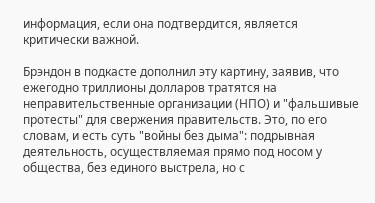информация, если она подтвердится, является критически важной.

Брэндон в подкасте дополнил эту картину, заявив, что ежегодно триллионы долларов тратятся на неправительственные организации (НПО) и "фальшивые протесты" для свержения правительств. Это, по его словам, и есть суть "войны без дыма": подрывная деятельность, осуществляемая прямо под носом у общества, без единого выстрела, но с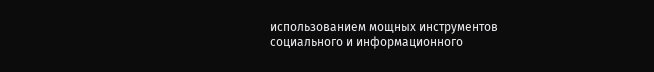использованием мощных инструментов социального и информационного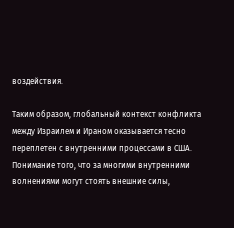воздействия.

Таким образом, глобальный контекст конфликта между Израилем и Ираном оказывается тесно переплетен с внутренними процессами в США. Понимание того, что за многими внутренними волнениями могут стоять внешние силы,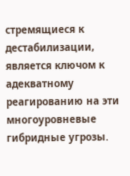стремящиеся к дестабилизации, является ключом к адекватному реагированию на эти многоуровневые гибридные угрозы.